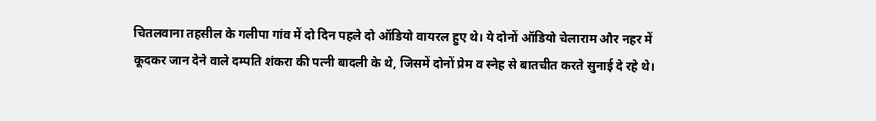चितलवाना तहसील के गलीपा गांव में दो दिन पहले दो ऑडियो वायरल हुए थे। ये दोनों ऑडियो चेलाराम और नहर में कूदकर जान देने वाले दम्पति शंकरा की पत्नी बादली के थे, जिसमें दोनों प्रेम व स्नेह से बातचीत करते सुनाई दे रहे थे।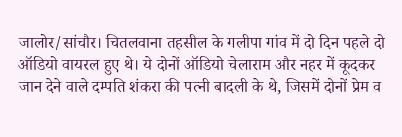जालोर/सांचौर। चितलवाना तहसील के गलीपा गांव में दो दिन पहले दो ऑडियो वायरल हुए थे। ये दोनों ऑडियो चेलाराम और नहर में कूदकर जान देने वाले दम्पति शंकरा की पत्नी बादली के थे, जिसमें दोनों प्रेम व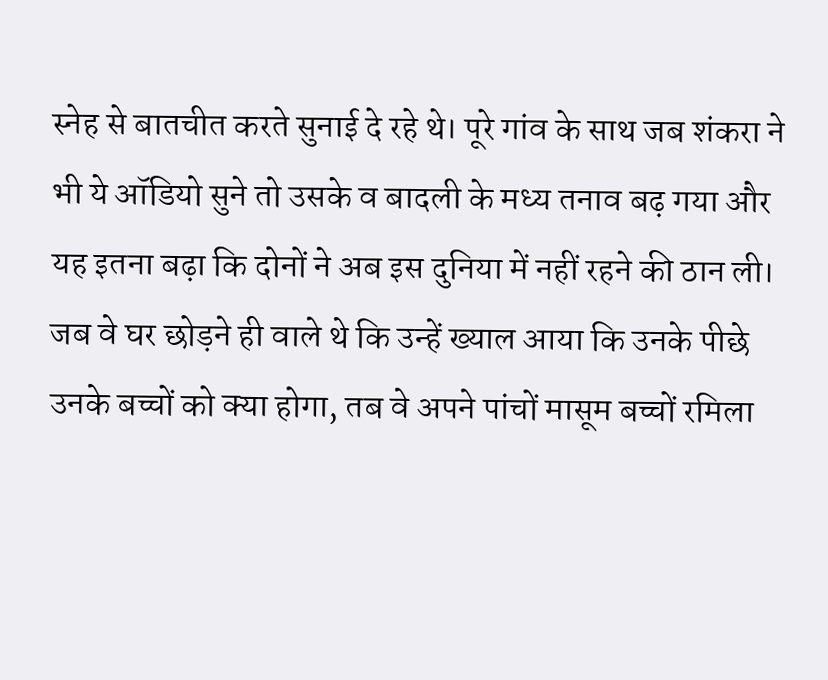स्नेह से बातचीत करते सुनाई दे रहे थे। पूरे गांव के साथ जब शंकरा ने भी ये ऑडियो सुने तो उसके व बादली के मध्य तनाव बढ़ गया और यह इतना बढ़ा कि दोनों ने अब इस दुनिया में नहीं रहने की ठान ली।
जब वे घर छोड़ने ही वाले थे कि उन्हें ख्याल आया कि उनके पीछे उनके बच्चों को क्या होगा, तब वे अपने पांचों मासूम बच्चों रमिला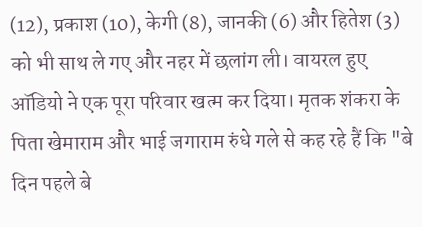(12), प्रकाश (10), केगी (8), जानकी (6) और हितेश (3) को भी साथ ले गए और नहर में छलांग ली। वायरल हुए ऑडियो ने एक पूरा परिवार खत्म कर दिया। मृतक शंकरा के पिता खेमाराम और भाई जगाराम रुंधे गले से कह रहे हैं कि "बे दिन पहले बे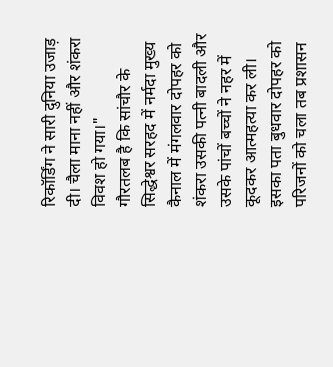रिकॉर्डिंग ने सारी दुनिया उजाड़ दी। चैला माना नहीं और शंकरा विवश हो गया।"
गौरतलब है कि सांचौर के सिद्धेश्वर सरहद में नर्मदा मुख्य कैनाल में मंगलवार दोपहर को शंकरा उसकी पत्नी बादली और उसके पांचों बच्चों ने नहर में कूदकर आत्महत्या कर ली। इसका पता बुधवार दोपहर को परिजनों को चला तब प्रशासन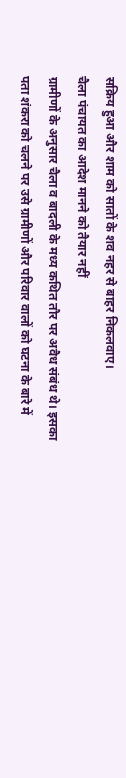सक्रिय हुआ और शाम को सातों के शव नहर से बाहर निकलवाए।
चैला पंचायत का आदेश मानने को तैयार नहीं
ग्रामीणों के अनुसार चैला व बादली के मध्य कथित तौर पर अवैध संबंध थे। इसका पता शंकरा को चलने पर उसे ग्रामीणों और परिवार वालों को घटना के बारे में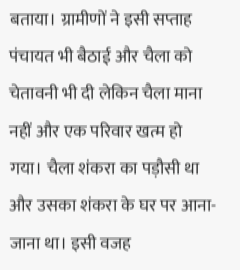बताया। ग्रामीणों ने इसी सप्ताह पंचायत भी बैठाई और चैला को चेतावनी भी दी लेकिन चैला माना नहीं और एक परिवार खत्म हो गया। चैला शंकरा का पड़ौसी था और उसका शंकरा के घर पर आना-जाना था। इसी वजह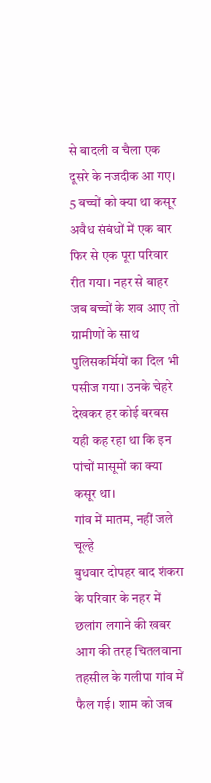से बादली व चैला एक दूसरे के नजदीक आ गए।
5 बच्चों को क्या था कसूर
अवैध संबंधों में एक बार फिर से एक पूरा परिवार रीत गया। नहर से बाहर जब बच्चों के शव आए तो ग्रामीणों के साथ पुलिसकर्मियों का दिल भी पसीज गया। उनके चेहरे देखकर हर कोई बरबस यही कह रहा था कि इन पांचों मासूमों का क्या कसूर था।
गांव में मातम, नहीं जले चूल्हे
बुधवार दोपहर बाद शंकरा के परिवार के नहर में छलांग लगाने की खबर आग की तरह चितलवाना तहसील के गलीपा गांव में फैल गई। शाम को जब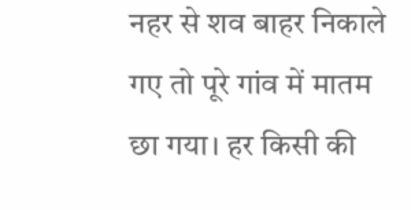नहर से शव बाहर निकाले गए तो पूरे गांव में मातम छा गया। हर किसी की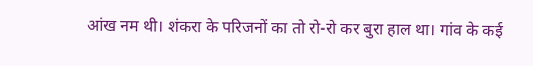आंख नम थी। शंकरा के परिजनों का तो रो-रो कर बुरा हाल था। गांव के कई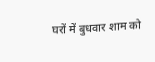घरों में बुधवार शाम को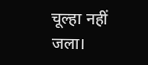चूल्हा नहीं जला।